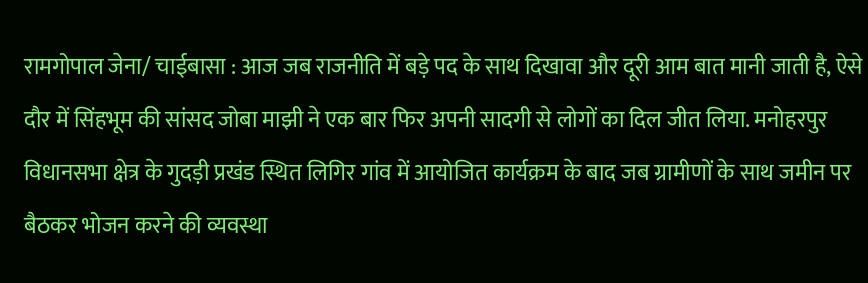रामगोपाल जेना/ चाईबासा : आज जब राजनीति में बड़े पद के साथ दिखावा और दूरी आम बात मानी जाती है, ऐसे दौर में सिंहभूम की सांसद जोबा माझी ने एक बार फिर अपनी सादगी से लोगों का दिल जीत लिया. मनोहरपुर विधानसभा क्षेत्र के गुदड़ी प्रखंड स्थित लिगिर गांव में आयोजित कार्यक्रम के बाद जब ग्रामीणों के साथ जमीन पर बैठकर भोजन करने की व्यवस्था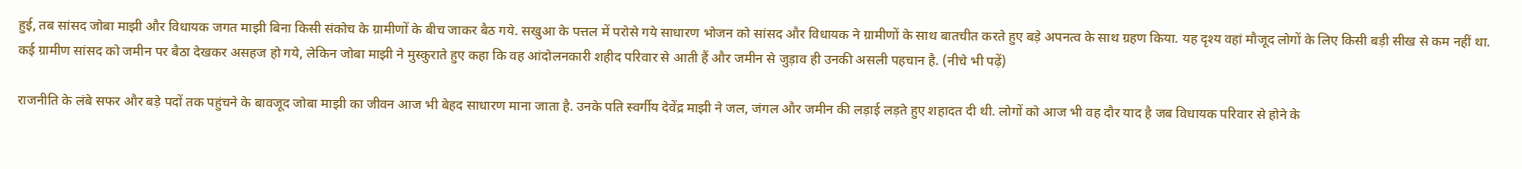हुई, तब सांसद जोबा माझी और विधायक जगत माझी बिना किसी संकोच के ग्रामीणों के बीच जाकर बैठ गये. सखुआ के पत्तल में परोसे गये साधारण भोजन को सांसद और विधायक ने ग्रामीणों के साथ बातचीत करते हुए बड़े अपनत्व के साथ ग्रहण किया. यह दृश्य वहां मौजूद लोगों के लिए किसी बड़ी सीख से कम नहीं था. कई ग्रामीण सांसद को जमीन पर बैठा देखकर असहज हो गये, लेकिन जोबा माझी ने मुस्कुराते हुए कहा कि वह आंदोलनकारी शहीद परिवार से आती हैं और जमीन से जुड़ाव ही उनकी असली पहचान है. (नीचे भी पढ़ें)

राजनीति के लंबे सफर और बड़े पदों तक पहुंचने के बावजूद जोबा माझी का जीवन आज भी बेहद साधारण माना जाता है. उनके पति स्वर्गीय देवेंद्र माझी ने जल, जंगल और जमीन की लड़ाई लड़ते हुए शहादत दी थी. लोगों को आज भी वह दौर याद है जब विधायक परिवार से होने के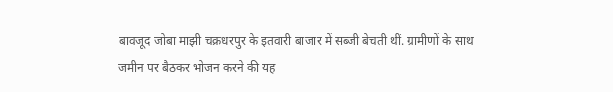बावजूद जोबा माझी चक्रधरपुर के इतवारी बाजार में सब्जी बेचती थीं. ग्रामीणों के साथ जमीन पर बैठकर भोजन करने की यह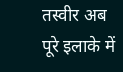तस्वीर अब पूरे इलाके में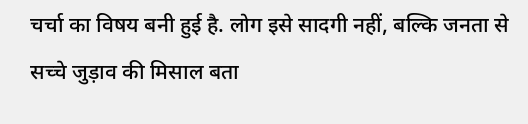चर्चा का विषय बनी हुई है. लोग इसे सादगी नहीं, बल्कि जनता से सच्चे जुड़ाव की मिसाल बता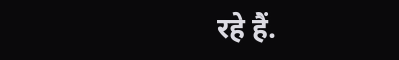रहे हैं.